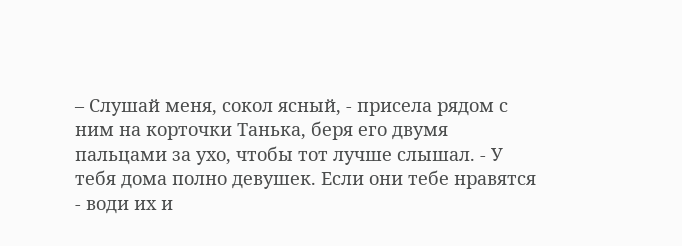– Слушай меня, сокол ясный, - присела рядом с ним на корточки Танька, беря его двумя пальцами за ухо, чтобы тот лучше слышал. - У тебя дома полно девушек. Если они тебе нравятся - води их и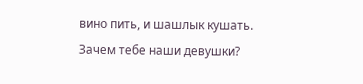вино пить, и шашлык кушать. Зачем тебе наши девушки?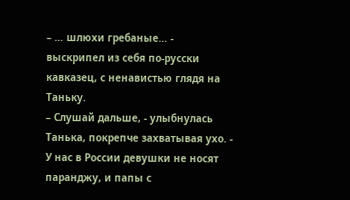– … шлюхи гребаные… - выскрипел из себя по-русски кавказец, с ненавистью глядя на Таньку.
– Слушай дальше, - улыбнулась Танька, покрепче захватывая ухо. - У нас в России девушки не носят паранджу, и папы с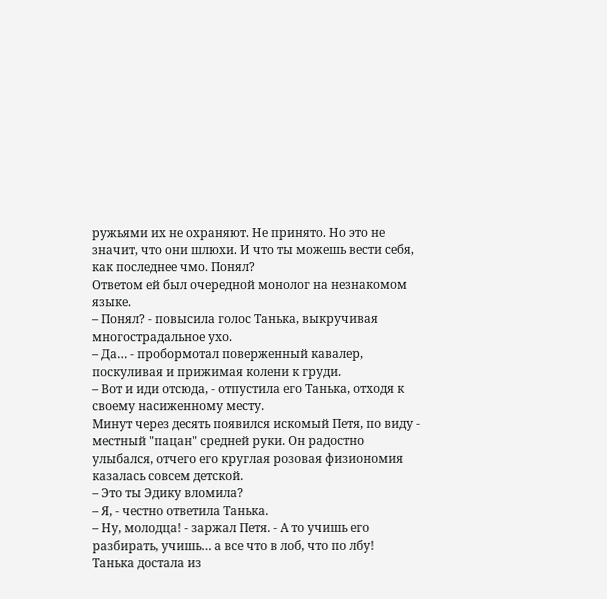ружьями их не охраняют. Не принято. Но это не значит, что они шлюхи. И что ты можешь вести себя, как последнее чмо. Понял?
Ответом ей был очередной монолог на незнакомом языке.
– Понял? - повысила голос Танька, выкручивая многострадальное ухо.
– Да… - пробормотал поверженный кавалер, поскуливая и прижимая колени к груди.
– Вот и иди отсюда, - отпустила его Танька, отходя к своему насиженному месту.
Минут через десять появился искомый Петя, по виду - местный "пацан" средней руки. Он радостно улыбался, отчего его круглая розовая физиономия казалась совсем детской.
– Это ты Эдику вломила?
– Я, - честно ответила Танька.
– Ну, молодца! - заржал Петя. - А то учишь его разбирать, учишь… а все что в лоб, что по лбу!
Танька достала из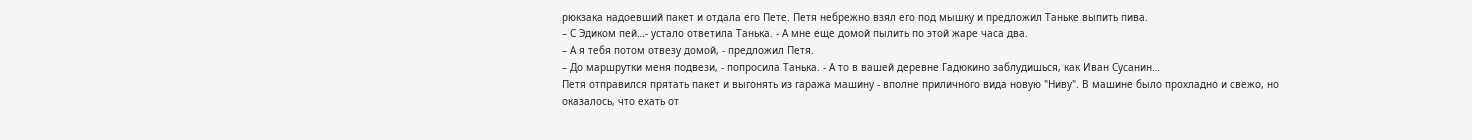рюкзака надоевший пакет и отдала его Пете. Петя небрежно взял его под мышку и предложил Таньке выпить пива.
– С Эдиком пей…- устало ответила Танька. - А мне еще домой пылить по этой жаре часа два.
– А я тебя потом отвезу домой, - предложил Петя.
– До маршрутки меня подвези, - попросила Танька. - А то в вашей деревне Гадюкино заблудишься, как Иван Сусанин…
Петя отправился прятать пакет и выгонять из гаража машину - вполне приличного вида новую "Ниву". В машине было прохладно и свежо, но оказалось, что ехать от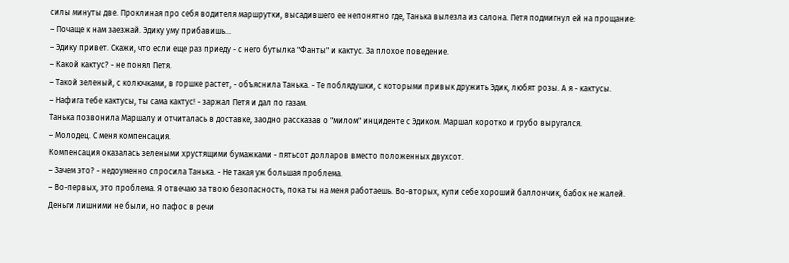силы минуты две. Проклиная про себя водителя маршрутки, высадившего ее непонятно где, Танька вылезла из салона. Петя подмигнул ей на прощание:
– Почаще к нам заезжай. Эдику уму прибавишь…
– Эдику привет. Скажи, что если еще раз приеду - с него бутылка "Фанты" и кактус. За плохое поведение.
– Какой кактус? - не понял Петя.
– Такой зеленый, с колючками, в горшке растет, - объяснила Танька. - Те поблядушки, с которыми привык дружить Эдик, любят розы. А я - кактусы.
– Нафига тебе кактусы, ты сама кактус! - заржал Петя и дал по газам.
Танька позвонила Маршалу и отчиталась в доставке, заодно рассказав о "милом" инциденте с Эдиком. Маршал коротко и грубо выругался.
– Молодец. С меня компенсация.
Компенсация оказалась зелеными хрустящими бумажками - пятьсот долларов вместо положенных двухсот.
– Зачем это? - недоуменно спросила Танька. - Не такая уж большая проблема.
– Во-первых, это проблема. Я отвечаю за твою безопасность, пока ты на меня работаешь. Во-вторых, купи себе хороший баллончик, бабок не жалей.
Деньги лишними не были, но пафос в речи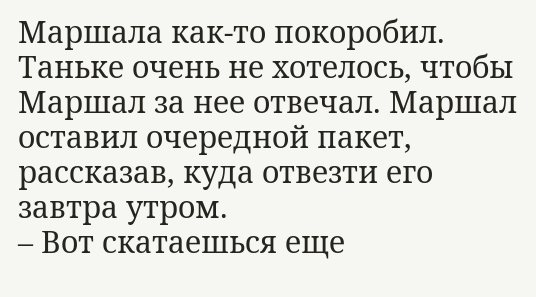Маршала как-то покоробил. Таньке очень не хотелось, чтобы Маршал за нее отвечал. Маршал оставил очередной пакет, рассказав, куда отвезти его завтра утром.
– Вот скатаешься еще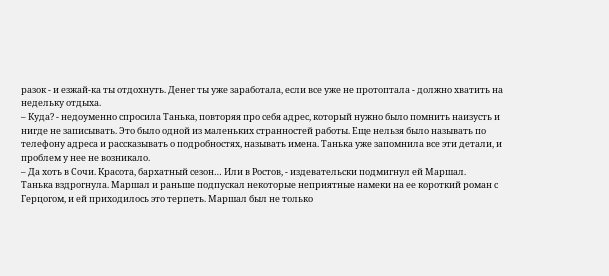разок - и езжай-ка ты отдохнуть. Денег ты уже заработала, если все уже не протоптала - должно хватить на недельку отдыха.
– Куда? - недоуменно спросила Танька, повторяя про себя адрес, который нужно было помнить наизусть и нигде не записывать. Это было одной из маленьких странностей работы. Еще нельзя было называть по телефону адреса и рассказывать о подробностях, называть имена. Танька уже запомнила все эти детали, и проблем у нее не возникало.
– Да хоть в Сочи. Красота, бархатный сезон… Или в Ростов, - издевательски подмигнул ей Маршал.
Танька вздрогнула. Маршал и раньше подпускал некоторые неприятные намеки на ее короткий роман с Герцогом, и ей приходилось это терпеть. Маршал был не только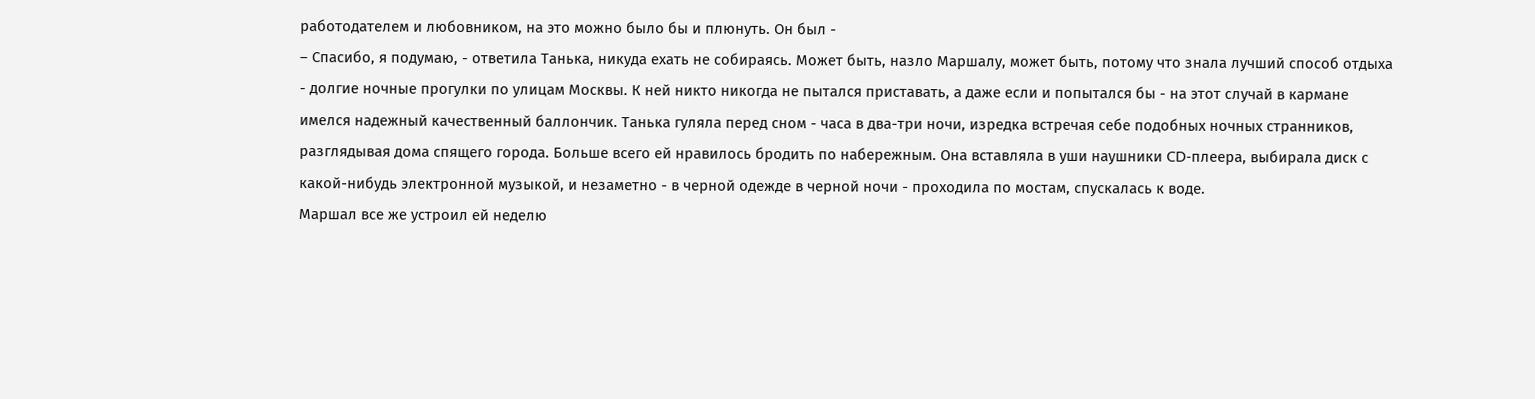работодателем и любовником, на это можно было бы и плюнуть. Он был -
– Спасибо, я подумаю, - ответила Танька, никуда ехать не собираясь. Может быть, назло Маршалу, может быть, потому что знала лучший способ отдыха - долгие ночные прогулки по улицам Москвы. К ней никто никогда не пытался приставать, а даже если и попытался бы - на этот случай в кармане имелся надежный качественный баллончик. Танька гуляла перед сном - часа в два-три ночи, изредка встречая себе подобных ночных странников, разглядывая дома спящего города. Больше всего ей нравилось бродить по набережным. Она вставляла в уши наушники CD-плеера, выбирала диск с какой-нибудь электронной музыкой, и незаметно - в черной одежде в черной ночи - проходила по мостам, спускалась к воде.
Маршал все же устроил ей неделю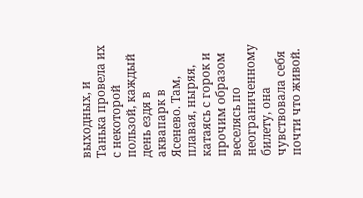выходных, и Танька провела их с некоторой пользой, каждый день ездя в аквапарк в Ясенево. Там, плавая, ныряя, катаясь с горок и прочим образом веселясь по неограниченному билету, она чувствовала себя почти что живой.